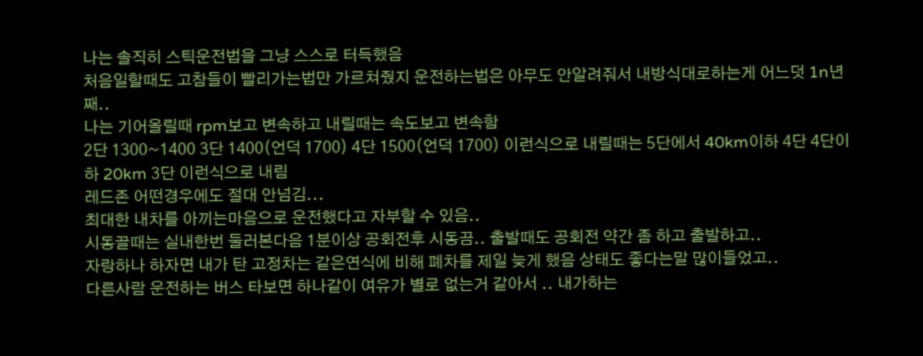나는 솔직히 스틱운전법을 그냥 스스로 터득했음
처음일할때도 고참들이 빨리가는법만 가르쳐줬지 운전하는법은 아무도 안알려줘서 내방식대로하는게 어느덧 1n년째..
나는 기어올릴때 rpm보고 변속하고 내릴때는 속도보고 변속함
2단 1300~1400 3단 1400(언덕 1700) 4단 1500(언덕 1700) 이런식으로 내릴때는 5단에서 40km이하 4단 4단이하 20km 3단 이런식으로 내림
레드존 어떤경우에도 절대 안넘김...
최대한 내차를 아끼는마음으로 운전했다고 자부할 수 있음..
시동끌때는 실내한번 둘러본다음 1분이상 공회전후 시동끔.. 출발때도 공회전 약간 좀 하고 출발하고..
자랑하나 하자면 내가 탄 고정차는 같은연식에 비해 폐차를 제일 늦게 했음 상태도 좋다는말 많이들었고..
다른사람 운전하는 버스 타보면 하나같이 여유가 별로 없는거 같아서 .. 내가하는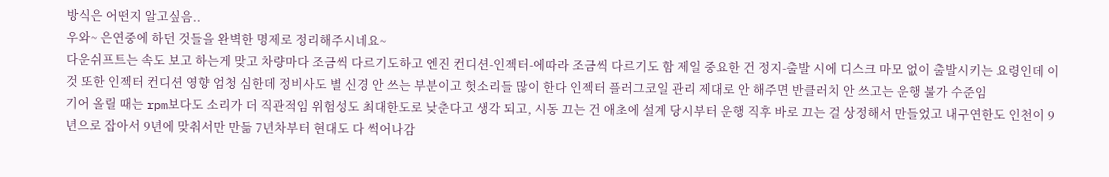방식은 어떤지 알고싶음..
우와~ 은연중에 하던 것들을 완벽한 명제로 정리해주시네요~
다운쉬프트는 속도 보고 하는게 맞고 차량마다 조금씩 다르기도하고 엔진 컨디션-인젝터-에따라 조금씩 다르기도 함 제일 중요한 건 정지-출발 시에 디스크 마모 없이 출발시키는 요령인데 이것 또한 인젝터 컨디션 영향 엄청 심한데 정비사도 별 신경 안 쓰는 부분이고 헛소리들 많이 한다 인젝터 플러그코일 관리 제대로 안 해주면 반클러치 안 쓰고는 운행 불가 수준임
기어 올릴 때는 rpm보다도 소리가 더 직관적임 위험성도 최대한도로 낮춘다고 생각 되고, 시동 끄는 건 애초에 설계 당시부터 운행 직후 바로 끄는 걸 상정해서 만들었고 내구연한도 인천이 9년으로 잡아서 9년에 맞춰서만 만듦 7년차부터 현대도 다 썩어나감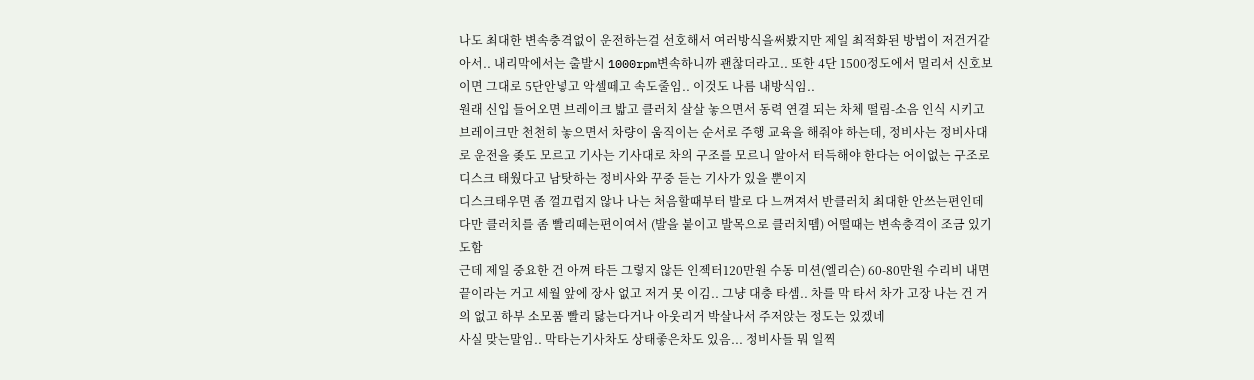나도 최대한 변속충격없이 운전하는걸 선호해서 여러방식을써봤지만 제일 최적화된 방법이 저건거같아서.. 내리막에서는 출발시 1000rpm변속하니까 괜찮더라고.. 또한 4단 1500정도에서 멀리서 신호보이면 그대로 5단안넣고 악셀떼고 속도줄임.. 이것도 나름 내방식임..
원래 신입 들어오면 브레이크 밟고 클러치 살살 놓으면서 동력 연결 되는 차체 떨림-소음 인식 시키고 브레이크만 천천히 놓으면서 차량이 움직이는 순서로 주행 교육을 해줘야 하는데, 정비사는 정비사대로 운전을 좆도 모르고 기사는 기사대로 차의 구조를 모르니 알아서 터득해야 한다는 어이없는 구조로 디스크 태웠다고 남탓하는 정비사와 꾸중 듣는 기사가 있을 뿐이지
디스크태우면 좀 껄끄럽지 않나 나는 처음할때부터 발로 다 느껴져서 반클러치 최대한 안쓰는편인데 다만 클러치를 좀 빨리떼는편이여서 (발을 붙이고 발목으로 클러치뗌) 어떨때는 변속충격이 조금 있기도함
근데 제일 중요한 건 아껴 타든 그렇지 않든 인젝터120만원 수동 미션(엘리슨) 60-80만원 수리비 내면 끝이라는 거고 세월 앞에 장사 없고 저거 못 이김.. 그냥 대충 타셈.. 차를 막 타서 차가 고장 나는 건 거의 없고 하부 소모품 빨리 닳는다거나 아웃리거 박살나서 주저앉는 정도는 있겠네
사실 맞는말임.. 막타는기사차도 상태좋은차도 있음... 정비사들 뭐 일찍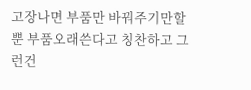고장나면 부품만 바꿔주기만할뿐 부품오래쓴다고 칭찬하고 그런건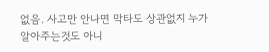없음. 사고만 안나면 막타도 상관없지 누가 알아주는것도 아니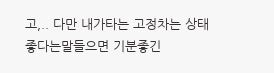고,.. 다만 내가타는 고정차는 상태좋다는말들으면 기분좋긴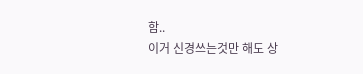함..
이거 신경쓰는것만 해도 상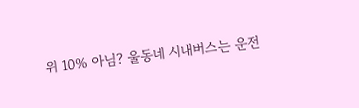위 10% 아님? 울동네 시내버스는 운전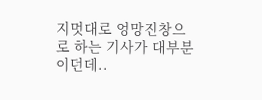지멋대로 엉망진창으로 하는 기사가 대부분이던데..